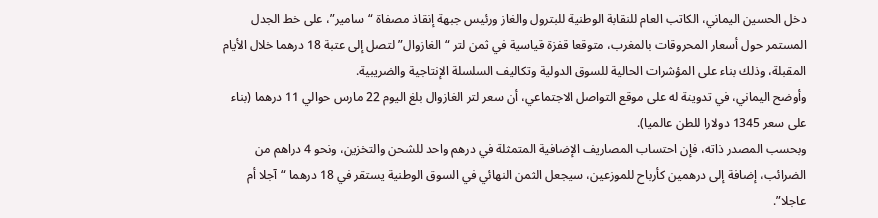دخل الحسين اليماني، الكاتب العام للنقابة الوطنية للبترول والغاز ورئيس جبهة إنقاذ مصفاة “سامير”، على خط الجدل المستمر حول أسعار المحروقات بالمغرب، متوقعا قفزة قياسية في ثمن لتر “الغازوال” لتصل إلى عتبة 18 درهما خلال الأيام المقبلة، وذلك بناء على المؤشرات الحالية للسوق الدولية وتكاليف السلسلة الإنتاجية والضريبية.
وأوضح اليماني، في تدوينة له على موقع التواصل الاجتماعي، أن سعر لتر الغازوال بلغ اليوم 22 مارس حوالي 11 درهما (بناء على سعر 1345 دولارا للطن عالميا).
وبحسب المصدر ذاته، فإن احتساب المصاريف الإضافية المتمثلة في درهم واحد للشحن والتخزين، ونحو 4 دراهم من الضرائب، إضافة إلى درهمين كأرباح للموزعين، سيجعل الثمن النهائي في السوق الوطنية يستقر في 18 درهما “آجلا أم عاجلا”.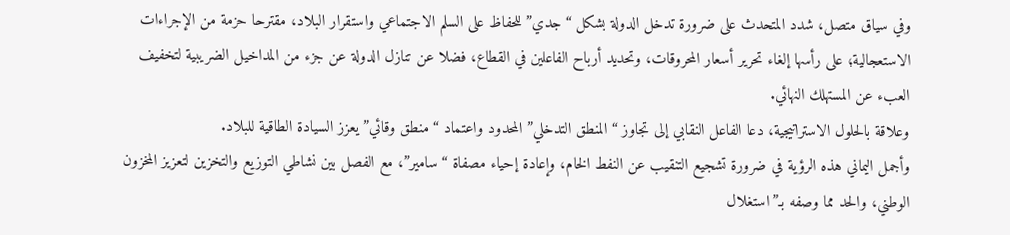وفي سياق متصل، شدد المتحدث على ضرورة تدخل الدولة بشكل “جدي” للحفاظ على السلم الاجتماعي واستقرار البلاد، مقترحا حزمة من الإجراءات الاستعجالية؛ على رأسها إلغاء تحرير أسعار المحروقات، وتحديد أرباح الفاعلين في القطاع، فضلا عن تنازل الدولة عن جزء من المداخيل الضريبية لتخفيف العبء عن المستهلك النهائي.
وعلاقة بالحلول الاستراتيجية، دعا الفاعل النقابي إلى تجاوز “المنطق التدخلي” المحدود واعتماد “منطق وقائي” يعزز السيادة الطاقية للبلاد.
وأجمل اليماني هذه الرؤية في ضرورة تشجيع التنقيب عن النفط الخام، وإعادة إحياء مصفاة “سامير”، مع الفصل بين نشاطي التوزيع والتخزين لتعزيز المخزون الوطني، والحد مما وصفه بـ”استغلال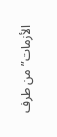الأزمات” من طرف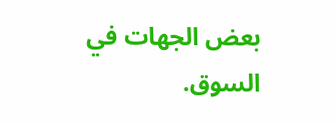بعض الجهات في السوق.